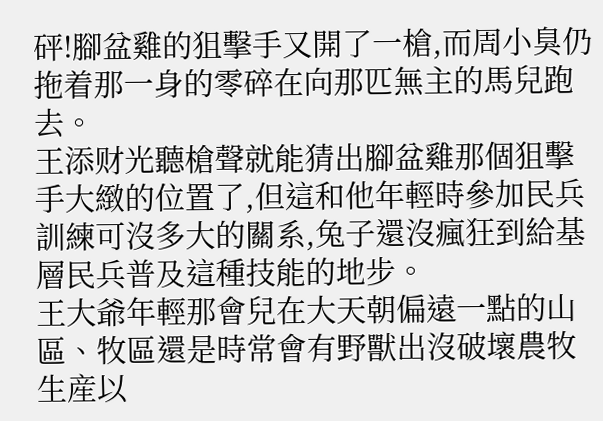砰!腳盆雞的狙擊手又開了一槍,而周小臭仍拖着那一身的零碎在向那匹無主的馬兒跑去。
王添财光聽槍聲就能猜出腳盆雞那個狙擊手大緻的位置了,但這和他年輕時參加民兵訓練可沒多大的關系,兔子還沒瘋狂到給基層民兵普及這種技能的地步。
王大爺年輕那會兒在大天朝偏遠一點的山區、牧區還是時常會有野獸出沒破壞農牧生産以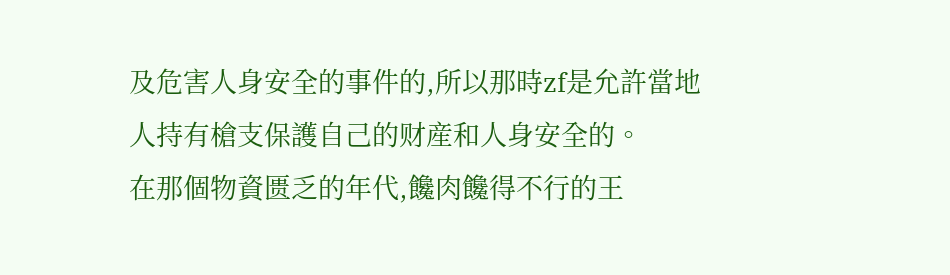及危害人身安全的事件的,所以那時zf是允許當地人持有槍支保護自己的财産和人身安全的。
在那個物資匮乏的年代,饞肉饞得不行的王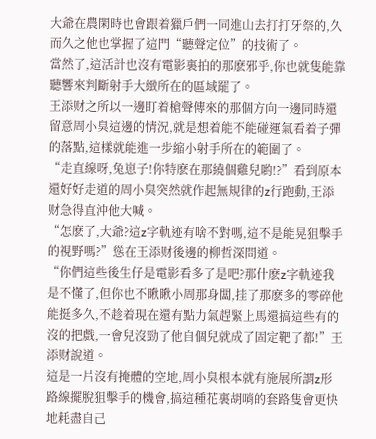大爺在農閑時也會跟着獵戶們一同進山去打打牙祭的,久而久之他也掌握了這門“聽聲定位”的技術了。
當然了,這活計也沒有電影裏拍的那麽邪乎,你也就隻能靠聽響來判斷射手大緻所在的區域罷了。
王添财之所以一邊盯着槍聲傳來的那個方向一邊同時還留意周小臭這邊的情況,就是想着能不能碰運氣看着子彈的落點,這樣就能進一步縮小射手所在的範圍了。
“走直線呀,兔崽子!你特麽在那繞個雞兒喲!?”看到原本還好好走道的周小臭突然就作起無規律的z行跑動,王添财急得直沖他大喊。
“怎麽了,大爺?這z字軌迹有啥不對嗎,這不是能晃狙擊手的視野嗎?”慫在王添财後邊的柳哲深問道。
“你們這些後生仔是電影看多了是吧?那什麽z字軌迹我是不懂了,但你也不瞅瞅小周那身闆,挂了那麽多的零碎他能挺多久,不趁着現在還有點力氣趕緊上馬還搞這些有的沒的把戲,一會兒沒勁了他自個兒就成了固定靶了都!”王添财說道。
這是一片沒有掩體的空地,周小臭根本就有施展所謂z形路線擺脫狙擊手的機會,搞這種花裏胡哨的套路隻會更快地耗盡自己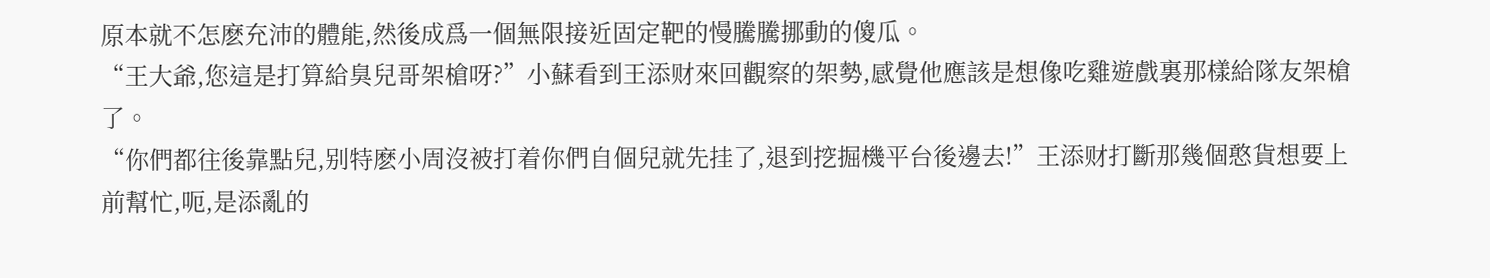原本就不怎麽充沛的體能,然後成爲一個無限接近固定靶的慢騰騰挪動的傻瓜。
“王大爺,您這是打算給臭兒哥架槍呀?”小蘇看到王添财來回觀察的架勢,感覺他應該是想像吃雞遊戲裏那樣給隊友架槍了。
“你們都往後靠點兒,别特麽小周沒被打着你們自個兒就先挂了,退到挖掘機平台後邊去!”王添财打斷那幾個憨貨想要上前幫忙,呃,是添亂的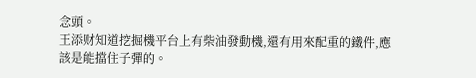念頭。
王添财知道挖掘機平台上有柴油發動機,還有用來配重的鐵件,應該是能擋住子彈的。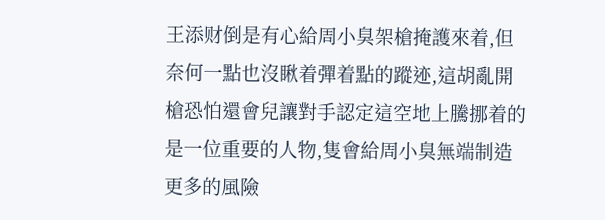王添财倒是有心給周小臭架槍掩護來着,但奈何一點也沒瞅着彈着點的蹤迹,這胡亂開槍恐怕還會兒讓對手認定這空地上騰挪着的是一位重要的人物,隻會給周小臭無端制造更多的風險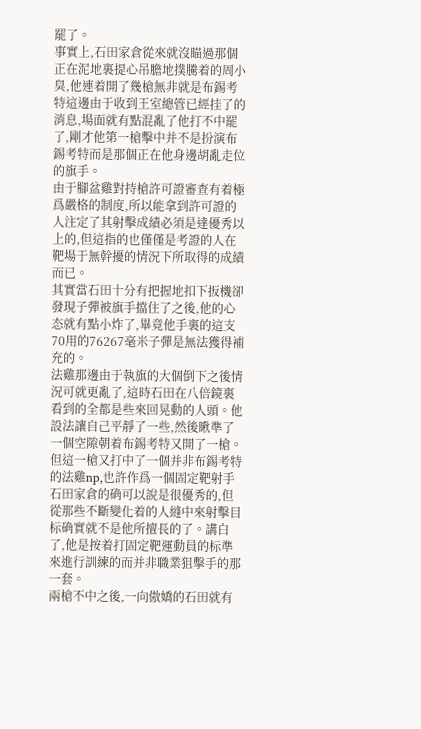罷了。
事實上,石田家倉從來就沒瞄過那個正在泥地裏提心吊膽地撲騰着的周小臭,他連着開了幾槍無非就是布錫考特這邊由于收到王室總管已經挂了的消息,場面就有點混亂了他打不中罷了,剛才他第一槍擊中并不是扮演布錫考特而是那個正在他身邊胡亂走位的旗手。
由于腳盆雞對持槍許可證審查有着極爲嚴格的制度,所以能拿到許可證的人注定了其射擊成績必須是達優秀以上的,但這指的也僅僅是考證的人在靶場于無幹擾的情況下所取得的成績而已。
其實當石田十分有把握地扣下扳機卻發現子彈被旗手擋住了之後,他的心态就有點小炸了,畢竟他手裏的這支70用的76267毫米子彈是無法獲得補充的。
法雞那邊由于執旗的大個倒下之後情況可就更亂了,這時石田在八倍鏡裏看到的全都是些來回晃動的人頭。他設法讓自己平靜了一些,然後瞅準了一個空隙朝着布錫考特又開了一槍。
但這一槍又打中了一個并非布錫考特的法雞np,也許作爲一個固定靶射手石田家倉的确可以說是很優秀的,但從那些不斷變化着的人縫中來射擊目标确實就不是他所擅長的了。講白了,他是按着打固定靶運動員的标準來進行訓練的而并非職業狙擊手的那一套。
兩槍不中之後,一向傲嬌的石田就有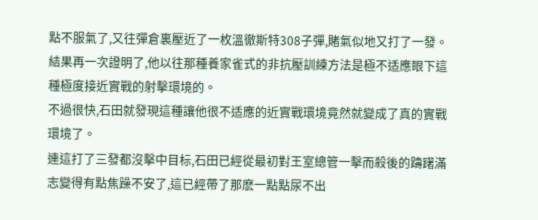點不服氣了,又往彈倉裏壓近了一枚溫徹斯特308子彈,賭氣似地又打了一發。結果再一次證明了,他以往那種養家雀式的非抗壓訓練方法是極不适應眼下這種極度接近實戰的射擊環境的。
不過很快,石田就發現這種讓他很不适應的近實戰環境竟然就變成了真的實戰環境了。
連這打了三發都沒擊中目标,石田已經從最初對王室總管一擊而殺後的躊躇滿志變得有點焦躁不安了,這已經帶了那麽一點點尿不出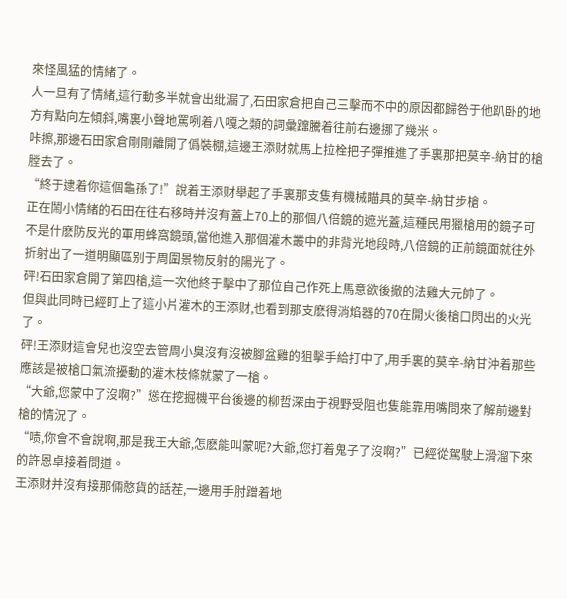來怪風猛的情緒了。
人一旦有了情緒,這行動多半就會出纰漏了,石田家倉把自己三擊而不中的原因都歸咎于他趴卧的地方有點向左傾斜,嘴裏小聲地罵咧着八嘎之類的詞彙蹿騰着往前右邊挪了幾米。
咔擦,那邊石田家倉剛剛離開了僞裝棚,這邊王添财就馬上拉栓把子彈推進了手裏那把莫辛-納甘的槍膛去了。
“終于逮着你這個龜孫了!”說着王添财舉起了手裏那支隻有機械瞄具的莫辛-納甘步槍。
正在鬧小情緒的石田在往右移時并沒有蓋上70上的那個八倍鏡的遮光蓋,這種民用獵槍用的鏡子可不是什麽防反光的軍用蜂窩鏡頭,當他進入那個灌木叢中的非背光地段時,八倍鏡的正前鏡面就往外折射出了一道明顯區别于周圍景物反射的陽光了。
砰!石田家倉開了第四槍,這一次他終于擊中了那位自己作死上馬意欲後撤的法雞大元帥了。
但與此同時已經盯上了這小片灌木的王添财,也看到那支麽得消焰器的70在開火後槍口閃出的火光了。
砰!王添财這會兒也沒空去管周小臭沒有沒被腳盆雞的狙擊手給打中了,用手裏的莫辛-納甘沖着那些應該是被槍口氣流擾動的灌木枝條就蒙了一槍。
“大爺,您蒙中了沒啊?”慫在挖掘機平台後邊的柳哲深由于視野受阻也隻能靠用嘴問來了解前邊對槍的情況了。
“啧,你會不會說啊,那是我王大爺,怎麽能叫蒙呢?大爺,您打着鬼子了沒啊?”已經從駕駛上滑溜下來的許恩卓接着問道。
王添财并沒有接那倆憨貨的話茬,一邊用手肘蹭着地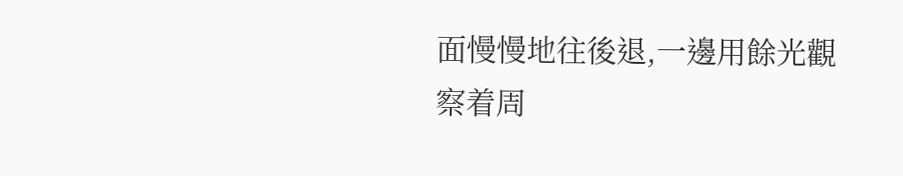面慢慢地往後退,一邊用餘光觀察着周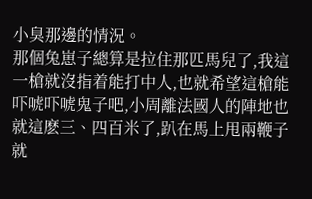小臭那邊的情況。
那個兔崽子總算是拉住那匹馬兒了,我這一槍就沒指着能打中人,也就希望這槍能吓唬吓唬鬼子吧,小周離法國人的陣地也就這麽三、四百米了,趴在馬上甩兩鞭子就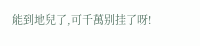能到地兒了,可千萬别挂了呀!